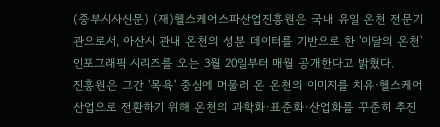(중부시사신문) (재)헬스케어스파산업진흥원은 국내 유일 온천 전문기관으로서, 아산시 관내 온천의 성분 데이터를 기반으로 한 '이달의 온천' 인포그래픽 시리즈를 오는 3월 20일부터 매월 공개한다고 밝혔다.
진흥원은 그간 '목욕' 중심에 머물러 온 온천의 이미지를 치유·헬스케어 산업으로 전환하기 위해 온천의 과학화·표준화·산업화를 꾸준히 추진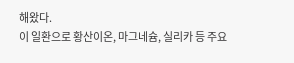해왔다.
이 일환으로 황산이온, 마그네슘, 실리카 등 주요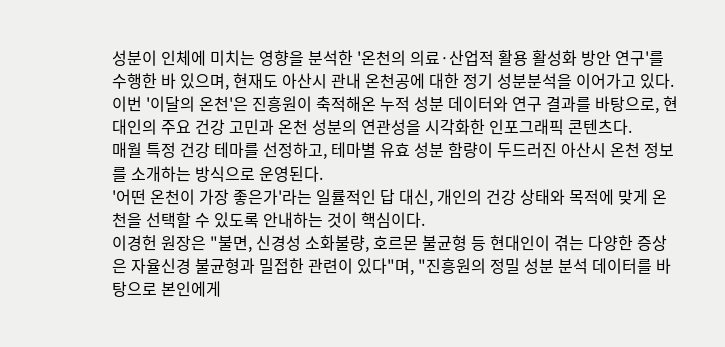성분이 인체에 미치는 영향을 분석한 '온천의 의료·산업적 활용 활성화 방안 연구'를 수행한 바 있으며, 현재도 아산시 관내 온천공에 대한 정기 성분분석을 이어가고 있다.
이번 '이달의 온천'은 진흥원이 축적해온 누적 성분 데이터와 연구 결과를 바탕으로, 현대인의 주요 건강 고민과 온천 성분의 연관성을 시각화한 인포그래픽 콘텐츠다.
매월 특정 건강 테마를 선정하고, 테마별 유효 성분 함량이 두드러진 아산시 온천 정보를 소개하는 방식으로 운영된다.
'어떤 온천이 가장 좋은가'라는 일률적인 답 대신, 개인의 건강 상태와 목적에 맞게 온천을 선택할 수 있도록 안내하는 것이 핵심이다.
이경헌 원장은 "불면, 신경성 소화불량, 호르몬 불균형 등 현대인이 겪는 다양한 증상은 자율신경 불균형과 밀접한 관련이 있다"며, "진흥원의 정밀 성분 분석 데이터를 바탕으로 본인에게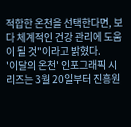적합한 온천을 선택한다면, 보다 체계적인 건강 관리에 도움이 될 것"이라고 밝혔다.
'이달의 온천' 인포그래픽 시리즈는 3월 20일부터 진흥원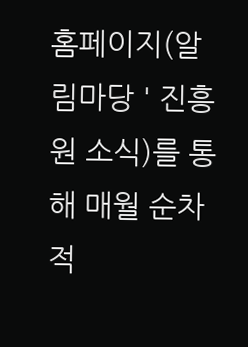홈페이지(알림마당 ' 진흥원 소식)를 통해 매월 순차적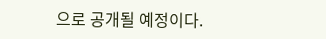으로 공개될 예정이다.